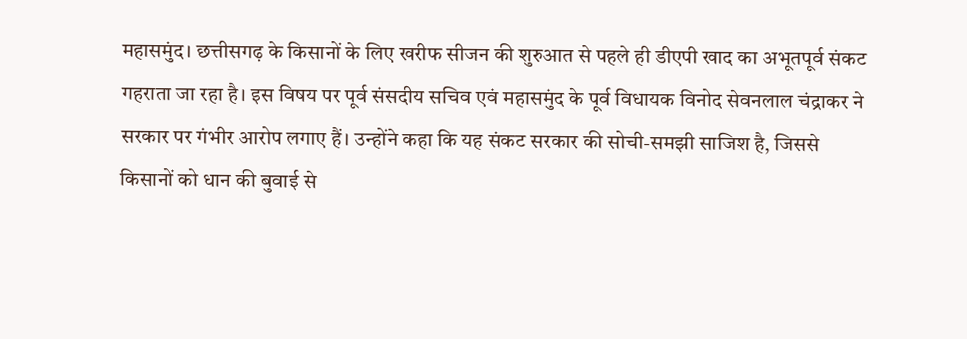महासमुंद। छत्तीसगढ़ के किसानों के लिए खरीफ सीजन की शुरुआत से पहले ही डीएपी खाद का अभूतपूर्व संकट गहराता जा रहा है। इस विषय पर पूर्व संसदीय सचिव एवं महासमुंद के पूर्व विधायक विनोद सेवनलाल चंद्राकर ने सरकार पर गंभीर आरोप लगाए हैं। उन्होंने कहा कि यह संकट सरकार की सोची-समझी साजिश है, जिससे किसानों को धान की बुवाई से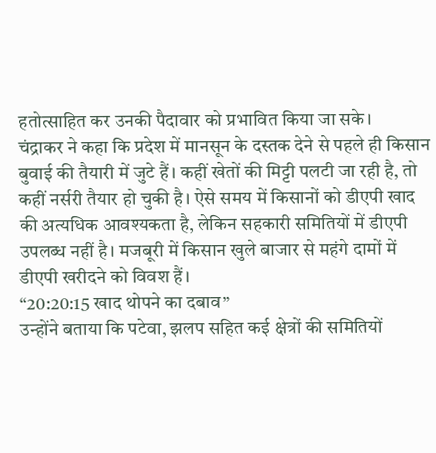हतोत्साहित कर उनकी पैदावार को प्रभावित किया जा सके।
चंद्राकर ने कहा कि प्रदेश में मानसून के दस्तक देने से पहले ही किसान बुवाई की तैयारी में जुटे हैं। कहीं खेतों की मिट्टी पलटी जा रही है, तो कहीं नर्सरी तैयार हो चुकी है। ऐसे समय में किसानों को डीएपी खाद की अत्यधिक आवश्यकता है, लेकिन सहकारी समितियों में डीएपी उपलब्ध नहीं है। मजबूरी में किसान खुले बाजार से महंगे दामों में डीएपी खरीदने को विवश हैं।
“20:20:15 खाद थोपने का दबाव”
उन्होंने बताया कि पटेवा, झलप सहित कई क्षेत्रों की समितियों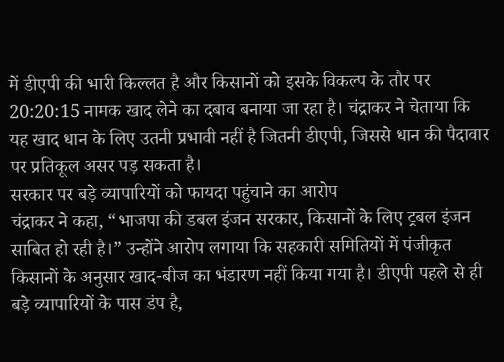में डीएपी की भारी किल्लत है और किसानों को इसके विकल्प के तौर पर 20:20:15 नामक खाद लेने का दबाव बनाया जा रहा है। चंद्राकर ने चेताया कि यह खाद धान के लिए उतनी प्रभावी नहीं है जितनी डीएपी, जिससे धान की पैदावार पर प्रतिकूल असर पड़ सकता है।
सरकार पर बड़े व्यापारियों को फायदा पहुंचाने का आरोप
चंद्राकर ने कहा, “भाजपा की डबल इंजन सरकार, किसानों के लिए ट्रबल इंजन साबित हो रही है।” उन्होंने आरोप लगाया कि सहकारी समितियों में पंजीकृत किसानों के अनुसार खाद-बीज का भंडारण नहीं किया गया है। डीएपी पहले से ही बड़े व्यापारियों के पास डंप है,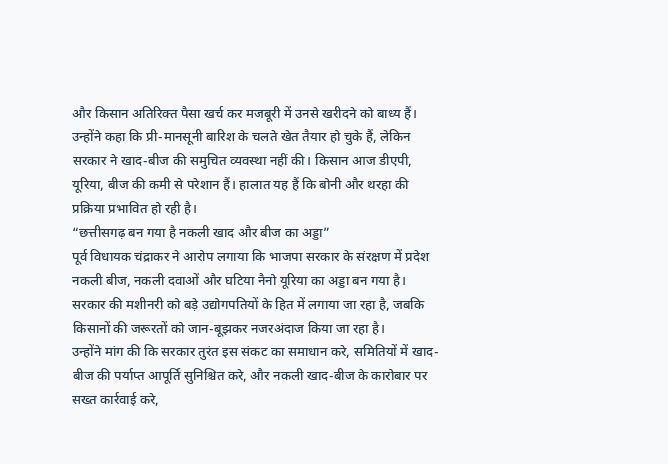और किसान अतिरिक्त पैसा खर्च कर मजबूरी में उनसे खरीदने को बाध्य हैं।
उन्होंने कहा कि प्री-मानसूनी बारिश के चलते खेत तैयार हो चुके हैं, लेकिन सरकार ने खाद-बीज की समुचित व्यवस्था नहीं की। किसान आज डीएपी, यूरिया, बीज की कमी से परेशान हैं। हालात यह हैं कि बोनी और थरहा की प्रक्रिया प्रभावित हो रही है।
“छत्तीसगढ़ बन गया है नकली खाद और बीज का अड्डा”
पूर्व विधायक चंद्राकर ने आरोप लगाया कि भाजपा सरकार के संरक्षण में प्रदेश नकली बीज, नकली दवाओं और घटिया नैनो यूरिया का अड्डा बन गया है। सरकार की मशीनरी को बड़े उद्योगपतियों के हित में लगाया जा रहा है, जबकि किसानों की जरूरतों को जान-बूझकर नजरअंदाज किया जा रहा है।
उन्होंने मांग की कि सरकार तुरंत इस संकट का समाधान करे, समितियों में खाद-बीज की पर्याप्त आपूर्ति सुनिश्चित करे, और नकली खाद-बीज के कारोबार पर सख्त कार्रवाई करे,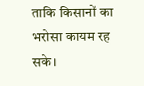ताकि किसानों का भरोसा कायम रह सके।